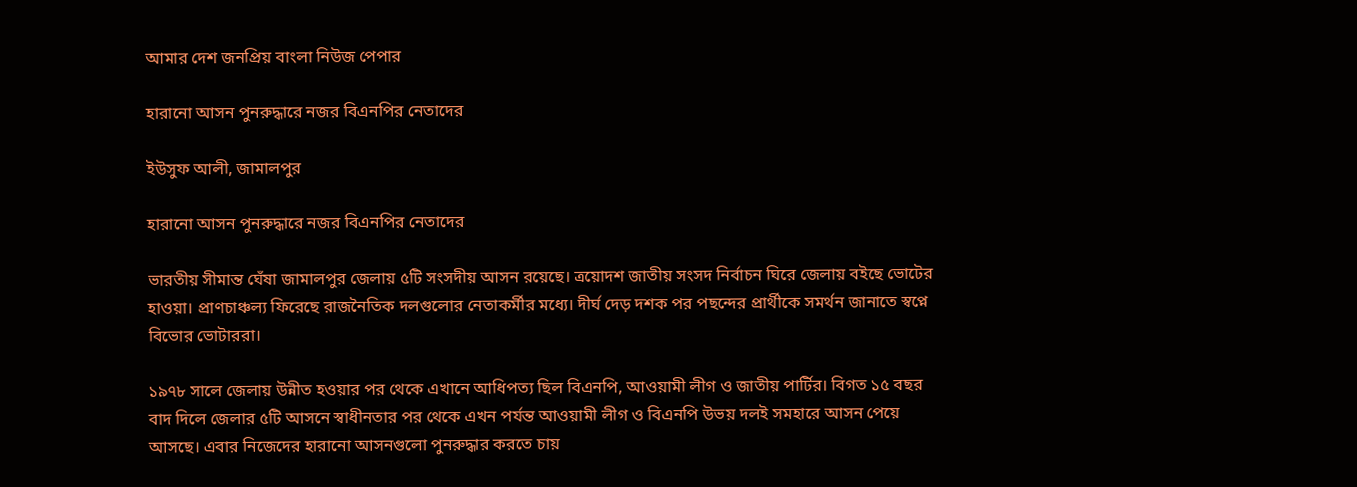আমার দেশ জনপ্রিয় বাংলা নিউজ পেপার

হারানো আসন পুনরুদ্ধারে নজর বিএনপির নেতাদের

ইউসুফ আলী, জামালপুর

হারানো আসন পুনরুদ্ধারে নজর বিএনপির নেতাদের

ভারতীয় সীমান্ত ঘেঁষা জামালপুর জেলায় ৫টি সংসদীয় আসন রয়েছে। ত্রয়োদশ জাতীয় সংসদ নির্বাচন ঘিরে জেলায় বইছে ভোটের হাওয়া। প্রাণচাঞ্চল্য ফিরেছে রাজনৈতিক দলগুলোর নেতাকর্মীর মধ্যে। দীর্ঘ দেড় দশক পর পছন্দের প্রার্থীকে সমর্থন জানাতে স্বপ্নে বিভোর ভোটাররা।

১৯৭৮ সালে জেলায় উন্নীত হওয়ার পর থেকে এখানে আধিপত্য ছিল বিএনপি, আওয়ামী লীগ ও জাতীয় পার্টির। বিগত ১৫ বছর বাদ দিলে জেলার ৫টি আসনে স্বাধীনতার পর থেকে এখন পর্যন্ত আওয়ামী লীগ ও বিএনপি উভয় দলই সমহারে আসন পেয়ে আসছে। এবার নিজেদের হারানো আসনগুলো পুনরুদ্ধার করতে চায়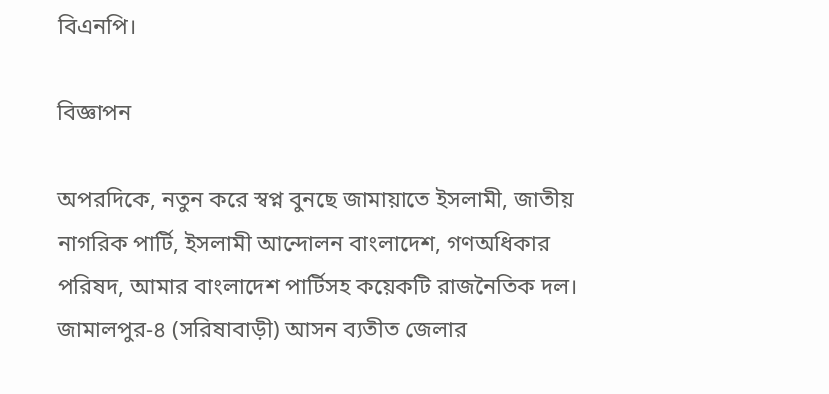বিএনপি।

বিজ্ঞাপন

অপরদিকে, নতুন করে স্বপ্ন বুনছে জামায়াতে ইসলামী, জাতীয় নাগরিক পার্টি, ইসলামী আন্দোলন বাংলাদেশ, গণঅধিকার পরিষদ, আমার বাংলাদেশ পার্টিসহ কয়েকটি রাজনৈতিক দল। জামালপুর-৪ (সরিষাবাড়ী) আসন ব্যতীত জেলার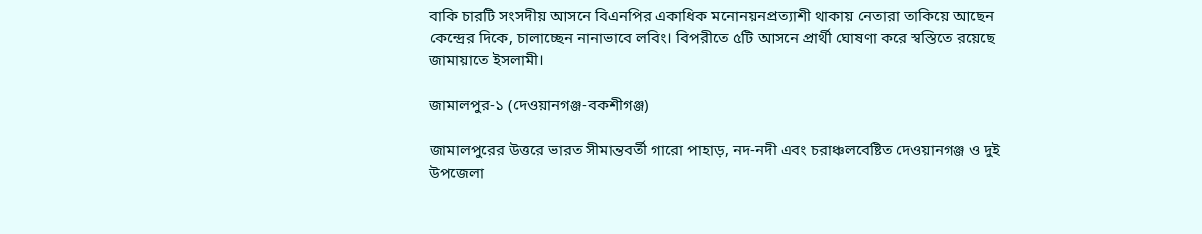বাকি চারটি সংসদীয় আসনে বিএনপির একাধিক মনোনয়নপ্রত্যাশী থাকায় নেতারা তাকিয়ে আছেন কেন্দ্রের দিকে, চালাচ্ছেন নানাভাবে লবিং। বিপরীতে ৫টি আসনে প্রার্থী ঘোষণা করে স্বস্তিতে রয়েছে জামায়াতে ইসলামী।

জামালপুর-১ (দেওয়ানগঞ্জ-বকশীগঞ্জ)

জামালপুরের উত্তরে ভারত সীমান্তবর্তী গারো পাহাড়, নদ-নদী এবং চরাঞ্চলবেষ্টিত দেওয়ানগঞ্জ ও দুই উপজেলা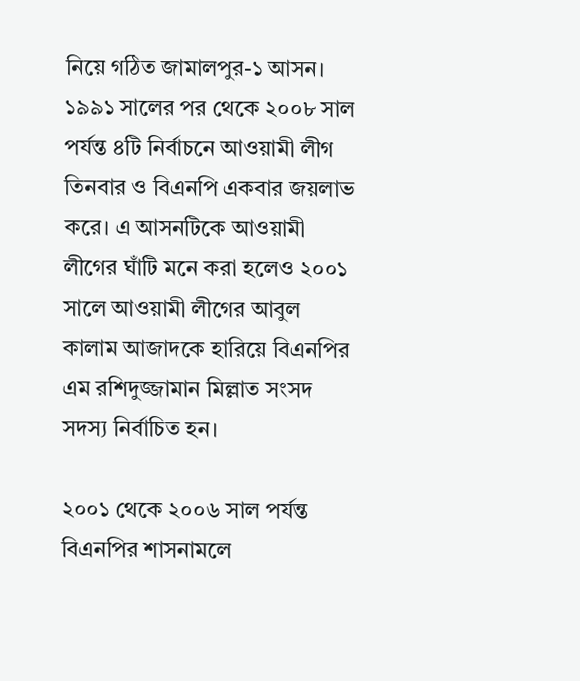নিয়ে গঠিত জামালপুর-১ আসন। ১৯৯১ সালের পর থেকে ২০০৮ সাল পর্যন্ত ৪টি নির্বাচনে আওয়ামী লীগ তিনবার ও বিএনপি একবার জয়লাভ করে। এ আসনটিকে আওয়ামী লীগের ঘাঁটি মনে করা হলেও ২০০১ সালে আওয়ামী লীগের আবুল কালাম আজাদকে হারিয়ে বিএনপির এম রশিদুজ্জামান মিল্লাত সংসদ সদস্য নির্বাচিত হন।

২০০১ থেকে ২০০৬ সাল পর্যন্ত বিএনপির শাসনামলে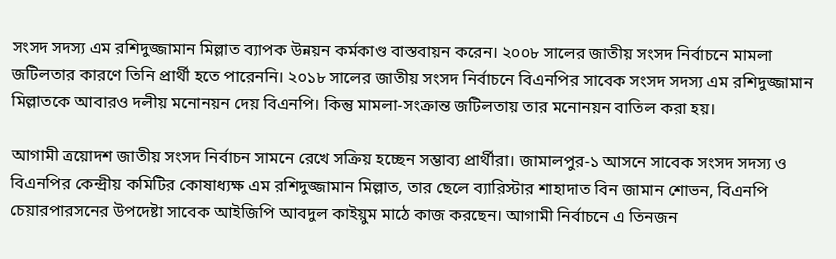সংসদ সদস্য এম রশিদুজ্জামান মিল্লাত ব্যাপক উন্নয়ন কর্মকাণ্ড বাস্তবায়ন করেন। ২০০৮ সালের জাতীয় সংসদ নির্বাচনে মামলা জটিলতার কারণে তিনি প্রার্থী হতে পারেননি। ২০১৮ সালের জাতীয় সংসদ নির্বাচনে বিএনপির সাবেক সংসদ সদস্য এম রশিদুজ্জামান মিল্লাতকে আবারও দলীয় মনোনয়ন দেয় বিএনপি। কিন্তু মামলা-সংক্রান্ত জটিলতায় তার মনোনয়ন বাতিল করা হয়।

আগামী ত্রয়োদশ জাতীয় সংসদ নির্বাচন সামনে রেখে সক্রিয় হচ্ছেন সম্ভাব্য প্রার্থীরা। জামালপুর-১ আসনে সাবেক সংসদ সদস্য ও বিএনপির কেন্দ্রীয় কমিটির কোষাধ্যক্ষ এম রশিদুজ্জামান মিল্লাত, তার ছেলে ব্যারিস্টার শাহাদাত বিন জামান শোভন, বিএনপি চেয়ারপারসনের উপদেষ্টা সাবেক আইজিপি আবদুল কাইয়ুম মাঠে কাজ করছেন। আগামী নির্বাচনে এ তিনজন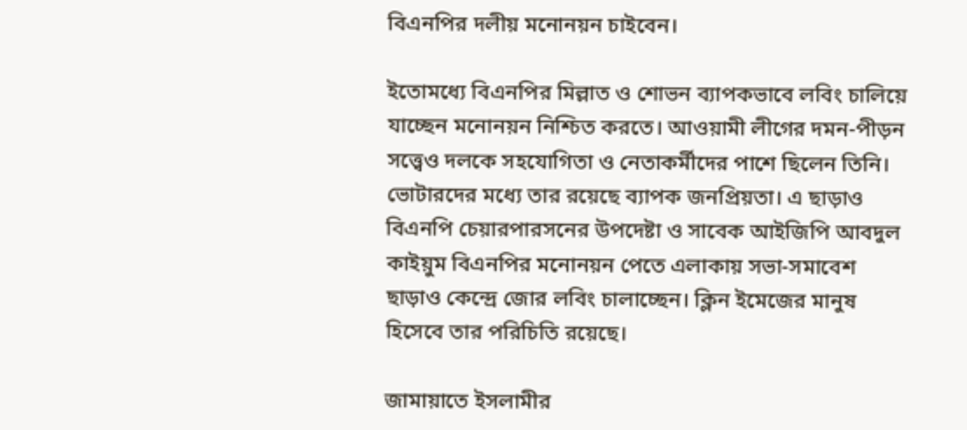বিএনপির দলীয় মনোনয়ন চাইবেন।

ইতোমধ্যে বিএনপির মিল্লাত ও শোভন ব্যাপকভাবে লবিং চালিয়ে যাচ্ছেন মনোনয়ন নিশ্চিত করতে। আওয়ামী লীগের দমন-পীড়ন সত্ত্বেও দলকে সহযোগিতা ও নেতাকর্মীদের পাশে ছিলেন তিনি। ভোটারদের মধ্যে তার রয়েছে ব্যাপক জনপ্রিয়তা। এ ছাড়াও বিএনপি চেয়ারপারসনের উপদেষ্টা ও সাবেক আইজিপি আবদুল কাইয়ুম বিএনপির মনোনয়ন পেতে এলাকায় সভা-সমাবেশ ছাড়াও কেন্দ্রে জোর লবিং চালাচ্ছেন। ক্লিন ইমেজের মানুষ হিসেবে তার পরিচিতি রয়েছে।

জামায়াতে ইসলামীর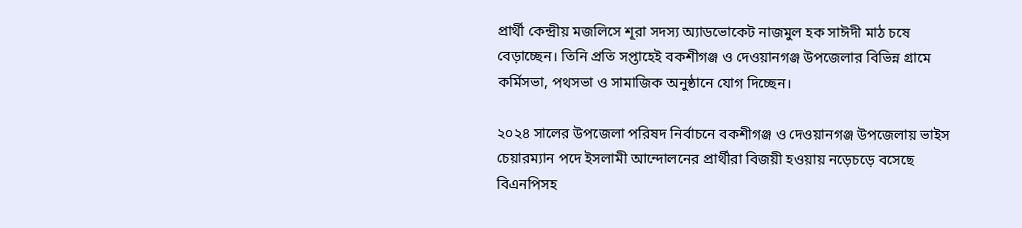প্রার্থী কেন্দ্রীয় মজলিসে শূরা সদস্য অ্যাডভোকেট নাজমুল হক সাঈদী মাঠ চষে বেড়াচ্ছেন। তিনি প্রতি সপ্তাহেই বকশীগঞ্জ ও দেওয়ানগঞ্জ উপজেলার বিভিন্ন গ্রামে কর্মিসভা, পথসভা ও সামাজিক অনুষ্ঠানে যোগ দিচ্ছেন।

২০২৪ সালের উপজেলা পরিষদ নির্বাচনে বকশীগঞ্জ ও দেওয়ানগঞ্জ উপজেলায় ভাইস চেয়ারম্যান পদে ইসলামী আন্দোলনের প্রার্থীরা বিজয়ী হওয়ায় নড়েচড়ে বসেছে বিএনপিসহ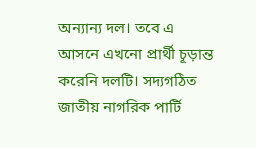অন্যান্য দল। তবে এ আসনে এখনো প্রার্থী চূড়ান্ত করেনি দলটি। সদ্যগঠিত জাতীয় নাগরিক পার্টি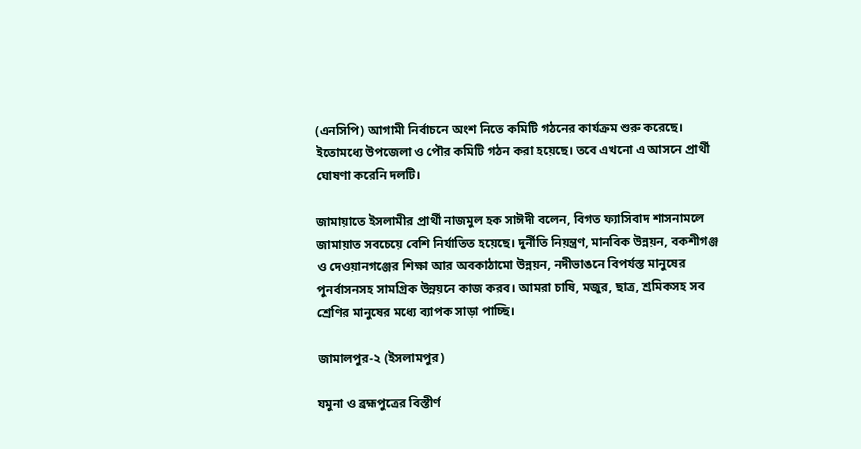(এনসিপি) আগামী নির্বাচনে অংশ নিতে কমিটি গঠনের কার্যক্রম শুরু করেছে। ইতোমধ্যে উপজেলা ও পৌর কমিটি গঠন করা হয়েছে। তবে এখনো এ আসনে প্রার্থী ঘোষণা করেনি দলটি।

জামায়াতে ইসলামীর প্রার্থী নাজমুল হক সাঈদী বলেন, বিগত ফ্যাসিবাদ শাসনামলে জামায়াত সবচেয়ে বেশি নির্যাতিত হয়েছে। দুর্নীতি নিয়ন্ত্রণ, মানবিক উন্নয়ন, বকশীগঞ্জ ও দেওয়ানগঞ্জের শিক্ষা আর অবকাঠামো উন্নয়ন, নদীভাঙনে বিপর্যস্ত মানুষের পুনর্বাসনসহ সামগ্রিক উন্নয়নে কাজ করব। আমরা চাষি, মজুর, ছাত্র, শ্রমিকসহ সব শ্রেণির মানুষের মধ্যে ব্যাপক সাড়া পাচ্ছি।

জামালপুর-২ (ইসলামপুর)

যমুনা ও ব্রহ্মপুত্রের বিস্তীর্ণ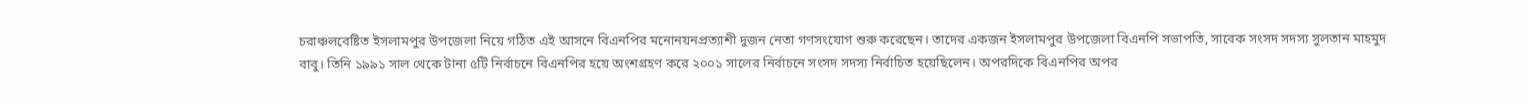চরাঞ্চলবেষ্টিত ইসলামপুর উপজেলা নিয়ে গঠিত এই আসনে বিএনপির মনোনয়নপ্রত্যাশী দুজন নেতা গণসংযোগ শুরু করেছেন। তাদের একজন ইসলামপুর উপজেলা বিএনপি সভাপতি, সাবেক সংসদ সদস্য সুলতান মাহমুদ বাবু। তিনি ১৯৯১ সাল থেকে টানা ৫টি নির্বাচনে বিএনপির হয়ে অংশগ্রহণ করে ২০০১ সালের নির্বাচনে সংসদ সদস্য নির্বাচিত হয়েছিলেন। অপরদিকে বিএনপির অপর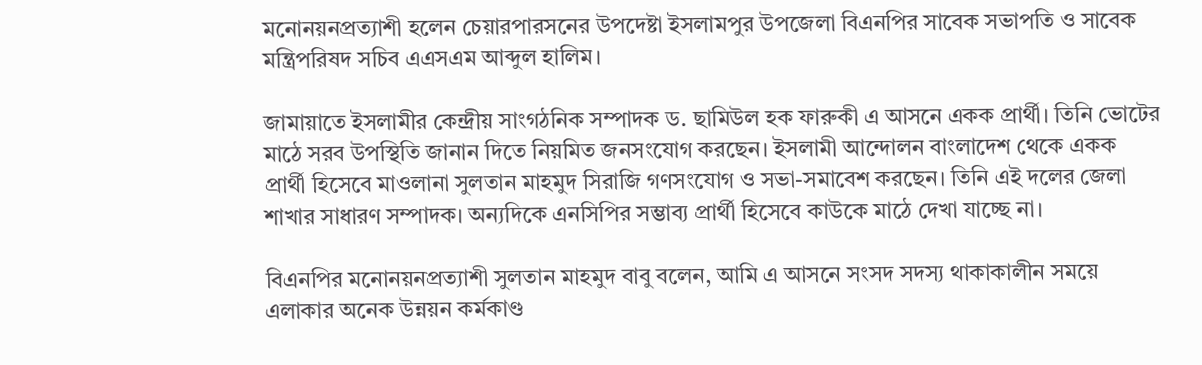মনোনয়নপ্রত্যাশী হলেন চেয়ারপারসনের উপদেষ্টা ইসলামপুর উপজেলা বিএনপির সাবেক সভাপতি ও সাবেক মন্ত্রিপরিষদ সচিব এএসএম আব্দুল হালিম।

জামায়াতে ইসলামীর কেন্দ্রীয় সাংগঠনিক সম্পাদক ড. ছামিউল হক ফারুকী এ আসনে একক প্রার্থী। তিনি ভোটের মাঠে সরব উপস্থিতি জানান দিতে নিয়মিত জনসংযোগ করছেন। ইসলামী আন্দোলন বাংলাদেশ থেকে একক প্রার্থী হিসেবে মাওলানা সুলতান মাহমুদ সিরাজি গণসংযোগ ও সভা-সমাবেশ করছেন। তিনি এই দলের জেলা শাখার সাধারণ সম্পাদক। অন্যদিকে এনসিপির সম্ভাব্য প্রার্থী হিসেবে কাউকে মাঠে দেখা যাচ্ছে না।

বিএনপির মনোনয়নপ্রত্যাশী সুলতান মাহমুদ বাবু বলেন, আমি এ আসনে সংসদ সদস্য থাকাকালীন সময়ে এলাকার অনেক উন্নয়ন কর্মকাণ্ড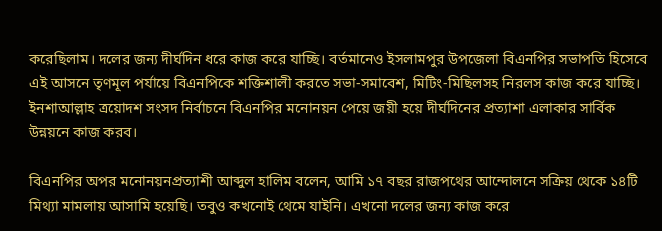করেছিলাম। দলের জন্য দীর্ঘদিন ধরে কাজ করে যাচ্ছি। বর্তমানেও ইসলামপুর উপজেলা বিএনপির সভাপতি হিসেবে এই আসনে তৃণমূল পর্যায়ে বিএনপিকে শক্তিশালী করতে সভা-সমাবেশ, মিটিং-মিছিলসহ নিরলস কাজ করে যাচ্ছি। ইনশাআল্লাহ ত্রয়োদশ সংসদ নির্বাচনে বিএনপির মনোনয়ন পেয়ে জয়ী হয়ে দীর্ঘদিনের প্রত্যাশা এলাকার সার্বিক উন্নয়নে কাজ করব।

বিএনপির অপর মনোনয়নপ্রত্যাশী আব্দুল হালিম বলেন, আমি ১৭ বছর রাজপথের আন্দোলনে সক্রিয় থেকে ১৪টি মিথ্যা মামলায় আসামি হয়েছি। তবুও কখনোই থেমে যাইনি। এখনো দলের জন্য কাজ করে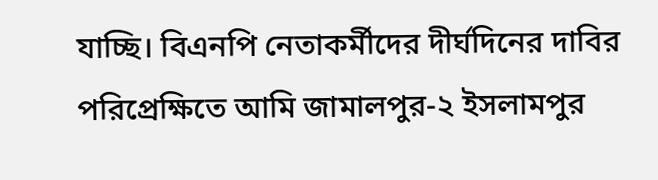যাচ্ছি। বিএনপি নেতাকর্মীদের দীর্ঘদিনের দাবির পরিপ্রেক্ষিতে আমি জামালপুর-২ ইসলামপুর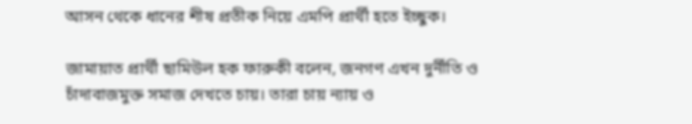আসন থেকে ধানের শীষ প্রতীক নিয়ে এমপি প্রার্থী হতে ইচ্ছুক।

জামায়াত প্রার্থী ছামিউল হক ফারুকী বলেন, জনগণ এখন দুর্নীতি ও চাঁদাবাজমুক্ত সমাজ দেখতে চায়। তারা চায় ন্যায় ও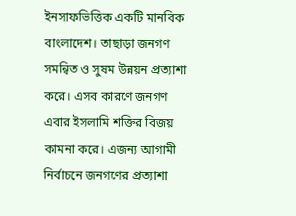ইনসাফভিত্তিক একটি মানবিক বাংলাদেশ। তাছাড়া জনগণ সমন্বিত ও সুষম উন্নয়ন প্রত্যাশা করে। এসব কারণে জনগণ এবার ইসলামি শক্তির বিজয় কামনা করে। এজন্য আগামী নির্বাচনে জনগণের প্রত্যাশা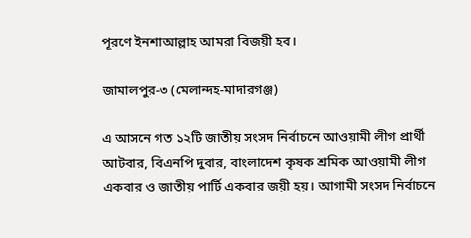পূরণে ইনশাআল্লাহ আমরা বিজয়ী হব।

জামালপুর-৩ (মেলান্দহ-মাদারগঞ্জ)

এ আসনে গত ১২টি জাতীয় সংসদ নির্বাচনে আওয়ামী লীগ প্রার্থী আটবার, বিএনপি দুবার, বাংলাদেশ কৃষক শ্রমিক আওয়ামী লীগ একবার ও জাতীয় পার্টি একবার জয়ী হয়। আগামী সংসদ নির্বাচনে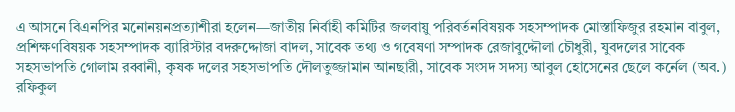এ আসনে বিএনপির মনোনয়নপ্রত্যাশীরা হলেন—জাতীয় নির্বাহী কমিটির জলবায়ু পরিবর্তনবিষয়ক সহসম্পাদক মোস্তাফিজুর রহমান বাবুল, প্রশিক্ষণবিষয়ক সহসম্পাদক ব্যারিস্টার বদরুদ্দোজা বাদল, সাবেক তথ্য ও গবেষণা সম্পাদক রেজাবুদ্দৌলা চৌধুরী, যুবদলের সাবেক সহসভাপতি গোলাম রব্বানী, কৃষক দলের সহসভাপতি দৌলতুজ্জামান আনছারী, সাবেক সংসদ সদস্য আবুল হোসেনের ছেলে কর্নেল (অব.) রফিকুল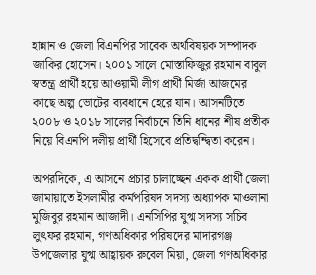হান্নান ও জেলা বিএনপির সাবেক অর্থবিষয়ক সম্পাদক জাকির হোসেন। ২০০১ সালে মোস্তাফিজুর রহমান বাবুল স্বতন্ত্র প্রার্থী হয়ে আওয়ামী লীগ প্রার্থী মির্জা আজমের কাছে অল্প ভোটের ব্যবধানে হেরে যান। আসনটিতে ২০০৮ ও ২০১৮ সালের নির্বাচনে তিনি ধানের শীষ প্রতীক নিয়ে বিএনপি দলীয় প্রার্থী হিসেবে প্রতিদ্বন্দ্বিতা করেন।

অপরদিকে, এ আসনে প্রচার চালাচ্ছেন একক প্রার্থী জেলা জামায়াতে ইসলামীর কর্মপরিষদ সদস্য অধ্যাপক মাওলানা মুজিবুর রহমান আজাদী। এনসিপির যুগ্ম সদস্য সচিব লুৎফর রহমান, গণঅধিকার পরিষদের মাদারগঞ্জ উপজেলার যুগ্ম আহ্বায়ক রুবেল মিয়া, জেলা গণঅধিকার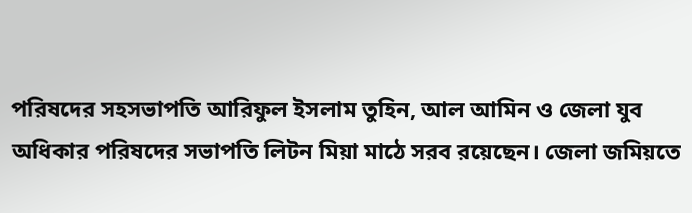পরিষদের সহসভাপতি আরিফুল ইসলাম তুহিন, আল আমিন ও জেলা যুব অধিকার পরিষদের সভাপতি লিটন মিয়া মাঠে সরব রয়েছেন। জেলা জমিয়তে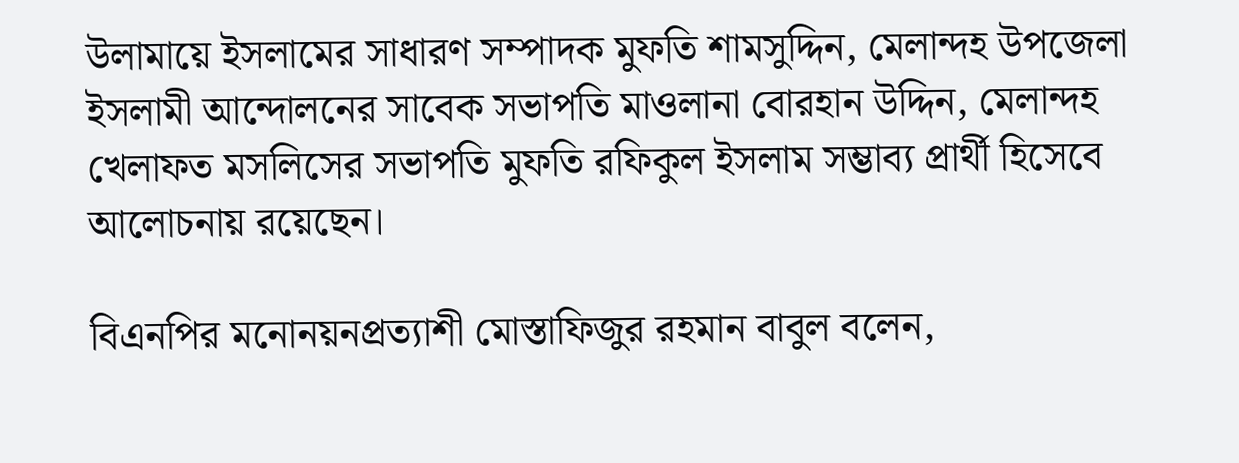উলামায়ে ইসলামের সাধারণ সম্পাদক মুফতি শামসুদ্দিন, মেলান্দহ উপজেলা ইসলামী আন্দোলনের সাবেক সভাপতি মাওলানা বোরহান উদ্দিন, মেলান্দহ খেলাফত মসলিসের সভাপতি মুফতি রফিকুল ইসলাম সম্ভাব্য প্রার্থী হিসেবে আলোচনায় রয়েছেন।

বিএনপির মনোনয়নপ্রত্যাশী মোস্তাফিজুর রহমান বাবুল বলেন,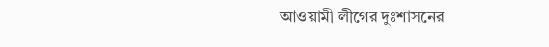আওয়ামী লীগের দুঃশাসনের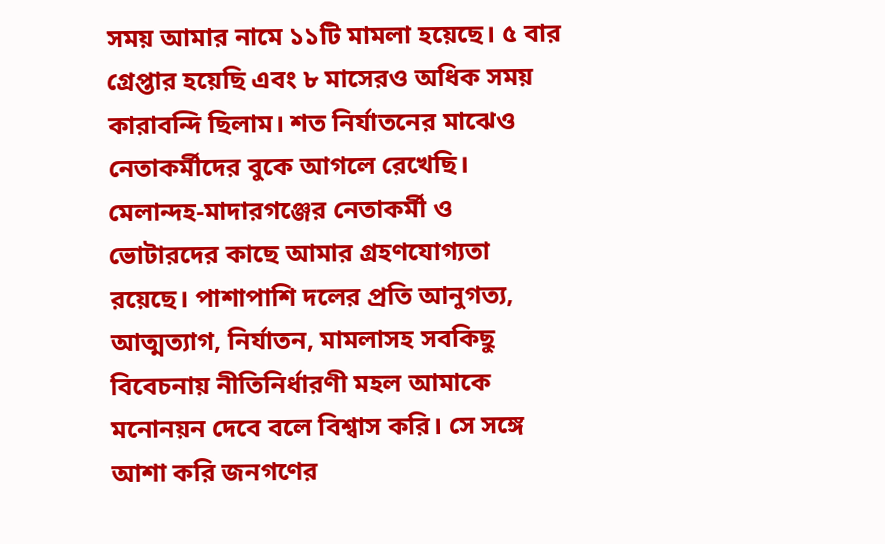সময় আমার নামে ১১টি মামলা হয়েছে। ৫ বার গ্রেপ্তার হয়েছি এবং ৮ মাসেরও অধিক সময় কারাবন্দি ছিলাম। শত নির্যাতনের মাঝেও নেতাকর্মীদের বুকে আগলে রেখেছি। মেলান্দহ-মাদারগঞ্জের নেতাকর্মী ও ভোটারদের কাছে আমার গ্রহণযোগ্যতা রয়েছে। পাশাপাশি দলের প্রতি আনুগত্য, আত্মত্যাগ, নির্যাতন, মামলাসহ সবকিছু বিবেচনায় নীতিনির্ধারণী মহল আমাকে মনোনয়ন দেবে বলে বিশ্বাস করি। সে সঙ্গে আশা করি জনগণের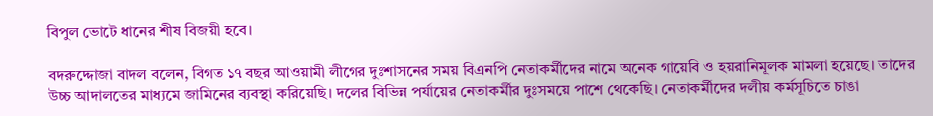বিপুল ভোটে ধানের শীষ বিজয়ী হবে।

বদরুদ্দোজা বাদল বলেন, বিগত ১৭ বছর আওয়ামী লীগের দুঃশাসনের সময় বিএনপি নেতাকর্মীদের নামে অনেক গায়েবি ও হয়রানিমূলক মামলা হয়েছে। তাদের উচ্চ আদালতের মাধ্যমে জামিনের ব্যবস্থা করিয়েছি। দলের বিভিন্ন পর্যায়ের নেতাকর্মীর দুঃসময়ে পাশে থেকেছি। নেতাকর্মীদের দলীয় কর্মসূচিতে চাঙা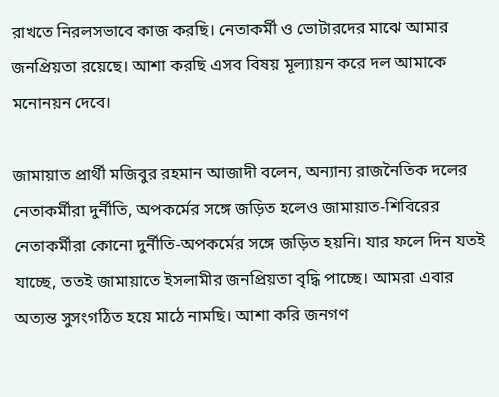রাখতে নিরলসভাবে কাজ করছি। নেতাকর্মী ও ভোটারদের মাঝে আমার জনপ্রিয়তা রয়েছে। আশা করছি এসব বিষয় মূল্যায়ন করে দল আমাকে মনোনয়ন দেবে।

জামায়াত প্রার্থী মজিবুর রহমান আজাদী বলেন, অন্যান্য রাজনৈতিক দলের নেতাকর্মীরা দুর্নীতি, অপকর্মের সঙ্গে জড়িত হলেও জামায়াত-শিবিরের নেতাকর্মীরা কোনো দুর্নীতি-অপকর্মের সঙ্গে জড়িত হয়নি। যার ফলে দিন যতই যাচ্ছে, ততই জামায়াতে ইসলামীর জনপ্রিয়তা বৃদ্ধি পাচ্ছে। আমরা এবার অত্যন্ত সুসংগঠিত হয়ে মাঠে নামছি। আশা করি জনগণ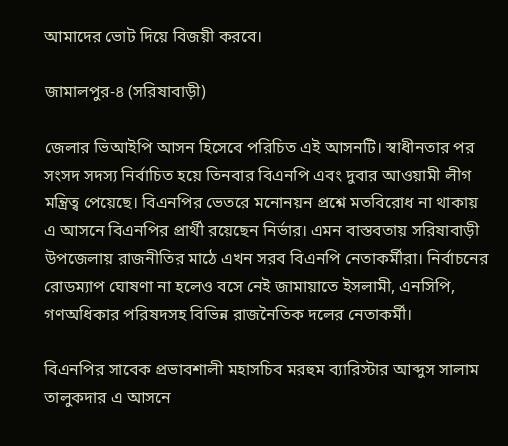আমাদের ভোট দিয়ে বিজয়ী করবে।

জামালপুর-৪ (সরিষাবাড়ী)

জেলার ভিআইপি আসন হিসেবে পরিচিত এই আসনটি। স্বাধীনতার পর সংসদ সদস্য নির্বাচিত হয়ে তিনবার বিএনপি এবং দুবার আওয়ামী লীগ মন্ত্রিত্ব পেয়েছে। বিএনপির ভেতরে মনোনয়ন প্রশ্নে মতবিরোধ না থাকায় এ আসনে বিএনপির প্রার্থী রয়েছেন নির্ভার। এমন বাস্তবতায় সরিষাবাড়ী উপজেলায় রাজনীতির মাঠে এখন সরব বিএনপি নেতাকর্মীরা। নির্বাচনের রোডম্যাপ ঘোষণা না হলেও বসে নেই জামায়াতে ইসলামী, এনসিপি, গণঅধিকার পরিষদসহ বিভিন্ন রাজনৈতিক দলের নেতাকর্মী।

বিএনপির সাবেক প্রভাবশালী মহাসচিব মরহুম ব্যারিস্টার আব্দুস সালাম তালুকদার এ আসনে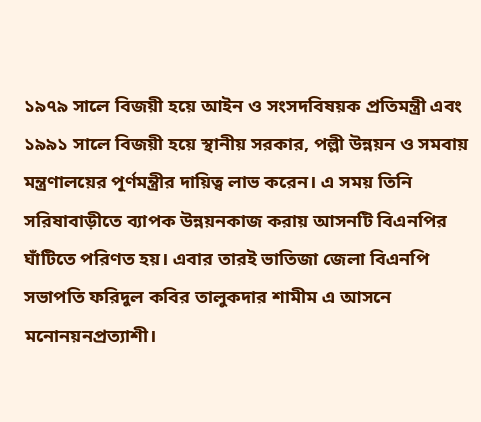১৯৭৯ সালে বিজয়ী হয়ে আইন ও সংসদবিষয়ক প্রতিমন্ত্রী এবং ১৯৯১ সালে বিজয়ী হয়ে স্থানীয় সরকার, পল্লী উন্নয়ন ও সমবায় মন্ত্রণালয়ের পূর্ণমন্ত্রীর দায়িত্ব লাভ করেন। এ সময় তিনি সরিষাবাড়ীতে ব্যাপক উন্নয়নকাজ করায় আসনটি বিএনপির ঘাঁটিতে পরিণত হয়। এবার তারই ভাতিজা জেলা বিএনপি সভাপতি ফরিদুল কবির তালুকদার শামীম এ আসনে মনোনয়নপ্রত্যাশী।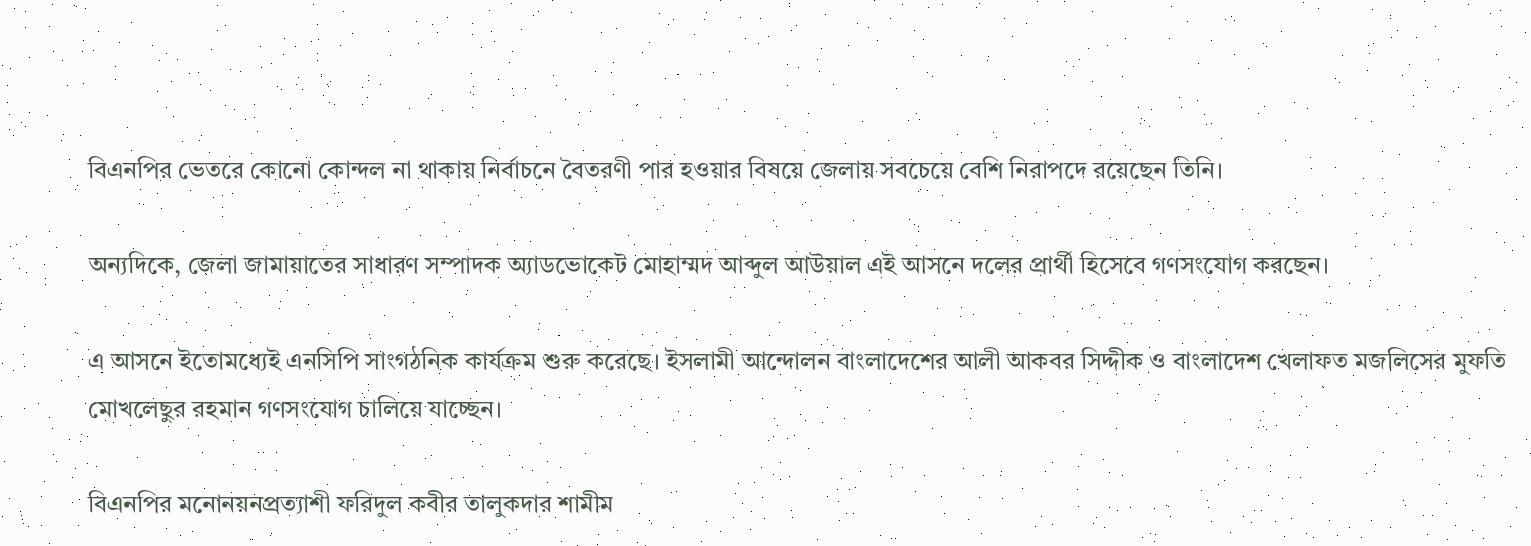বিএনপির ভেতরে কোনো কোন্দল না থাকায় নির্বাচনে বৈতরণী পার হওয়ার বিষয়ে জেলায় সবচেয়ে বেশি নিরাপদে রয়েছেন তিনি।

অন্যদিকে, জেলা জামায়াতের সাধারণ সম্পাদক অ্যাডভোকেট মোহাম্মদ আব্দুল আউয়াল এই আসনে দলের প্রার্থী হিসেবে গণসংযোগ করছেন।

এ আসনে ইতোমধ্যেই এনসিপি সাংগঠনিক কার্যক্রম শুরু করেছে। ইসলামী আন্দোলন বাংলাদেশের আলী আকবর সিদ্দীক ও বাংলাদেশ খেলাফত মজলিসের মুফতি মোখলেছুর রহমান গণসংযোগ চালিয়ে যাচ্ছেন।

বিএনপির মনোনয়নপ্রত্যাশী ফরিদুল কবীর তালুকদার শামীম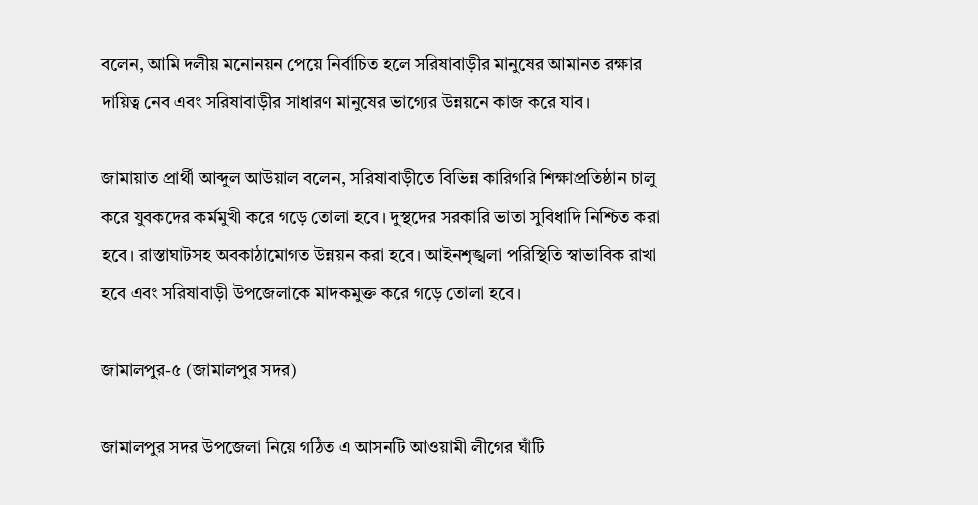বলেন, আমি দলীয় মনোনয়ন পেয়ে নির্বাচিত হলে সরিষাবাড়ীর মানুষের আমানত রক্ষার দায়িত্ব নেব এবং সরিষাবাড়ীর সাধারণ মানুষের ভাগ্যের উন্নয়নে কাজ করে যাব।

জামায়াত প্রার্থী আব্দুল আউয়াল বলেন, সরিষাবাড়ীতে বিভিন্ন কারিগরি শিক্ষাপ্রতিষ্ঠান চালু করে যুবকদের কর্মমুখী করে গড়ে তোলা হবে। দুস্থদের সরকারি ভাতা সুবিধাদি নিশ্চিত করা হবে। রাস্তাঘাটসহ অবকাঠামোগত উন্নয়ন করা হবে। আইনশৃঙ্খলা পরিস্থিতি স্বাভাবিক রাখা হবে এবং সরিষাবাড়ী উপজেলাকে মাদকমুক্ত করে গড়ে তোলা হবে।

জামালপুর-৫ (জামালপুর সদর)

জামালপুর সদর উপজেলা নিয়ে গঠিত এ আসনটি আওয়ামী লীগের ঘাঁটি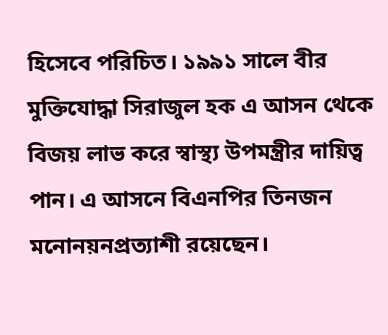হিসেবে পরিচিত। ১৯৯১ সালে বীর মুক্তিযোদ্ধা সিরাজুল হক এ আসন থেকে বিজয় লাভ করে স্বাস্থ্য উপমন্ত্রীর দায়িত্ব পান। এ আসনে বিএনপির তিনজন মনোনয়নপ্রত্যাশী রয়েছেন।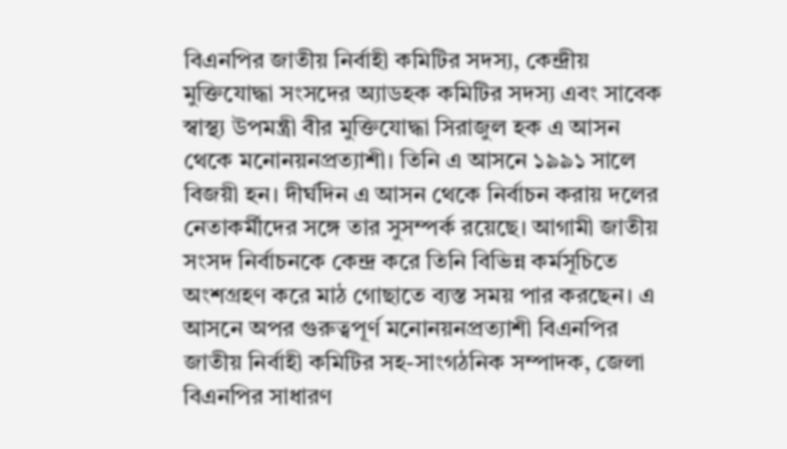বিএনপির জাতীয় নির্বাহী কমিটির সদস্য, কেন্দ্রীয় মুক্তিযোদ্ধা সংসদের অ্যাডহক কমিটির সদস্য এবং সাবেক স্বাস্থ্য উপমন্ত্রী বীর মুক্তিযোদ্ধা সিরাজুল হক এ আসন থেকে মনোনয়নপ্রত্যাশী। তিনি এ আসনে ১৯৯১ সালে বিজয়ী হন। দীর্ঘদিন এ আসন থেকে নির্বাচন করায় দলের নেতাকর্মীদের সঙ্গে তার সুসম্পর্ক রয়েছে। আগামী জাতীয় সংসদ নির্বাচনকে কেন্দ্র করে তিনি বিভিন্ন কর্মসূচিতে অংশগ্রহণ করে মাঠ গোছাতে ব্যস্ত সময় পার করছেন। এ আসনে অপর গুরুত্বপূর্ণ মনোনয়নপ্রত্যাশী বিএনপির জাতীয় নির্বাহী কমিটির সহ-সাংগঠনিক সম্পাদক, জেলা বিএনপির সাধারণ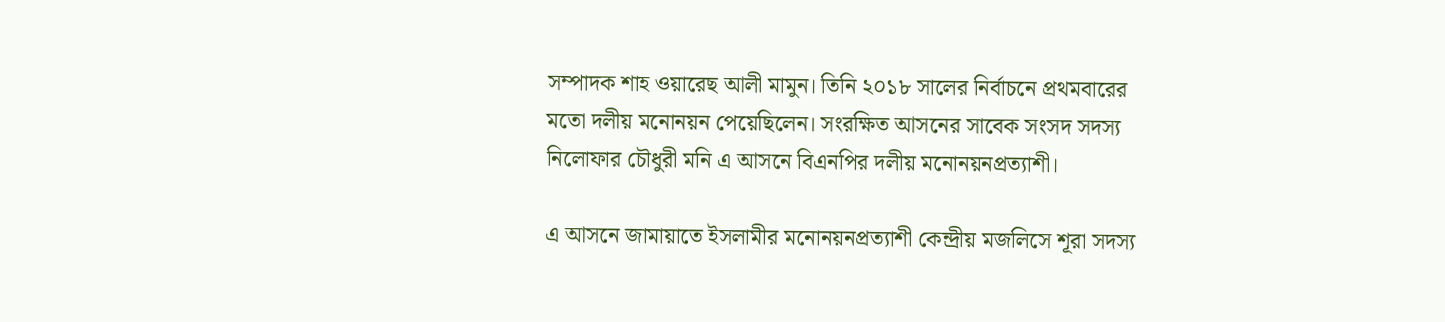সম্পাদক শাহ ওয়ারেছ আলী মামুন। তিনি ২০১৮ সালের নির্বাচনে প্রথমবারের মতো দলীয় মনোনয়ন পেয়েছিলেন। সংরক্ষিত আসনের সাবেক সংসদ সদস্য নিলোফার চৌধুরী মনি এ আসনে বিএনপির দলীয় মনোনয়নপ্রত্যাশী।

এ আসনে জামায়াতে ইসলামীর মনোনয়নপ্রত্যাশী কেন্দ্রীয় মজলিসে শূরা সদস্য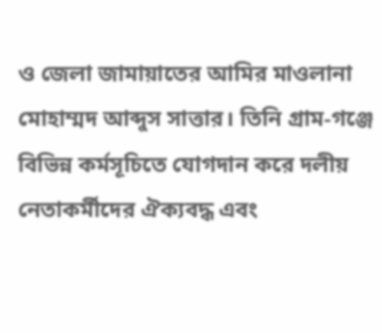ও জেলা জামায়াতের আমির মাওলানা মোহাম্মদ আব্দুস সাত্তার। তিনি গ্রাম-গঞ্জে বিভিন্ন কর্মসূচিতে যোগদান করে দলীয় নেতাকর্মীদের ঐক্যবদ্ধ এবং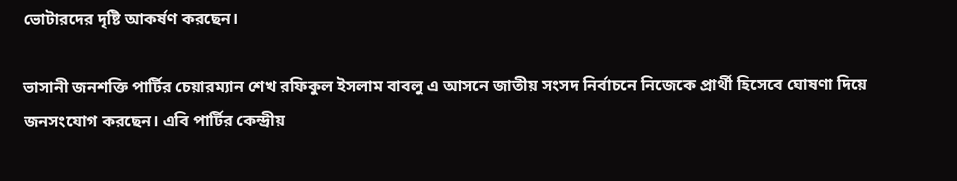ভোটারদের দৃষ্টি আকর্ষণ করছেন।

ভাসানী জনশক্তি পার্টির চেয়ারম্যান শেখ রফিকুল ইসলাম বাবলু এ আসনে জাতীয় সংসদ নির্বাচনে নিজেকে প্রার্থী হিসেবে ঘোষণা দিয়ে জনসংযোগ করছেন। এবি পার্টির কেন্দ্রীয়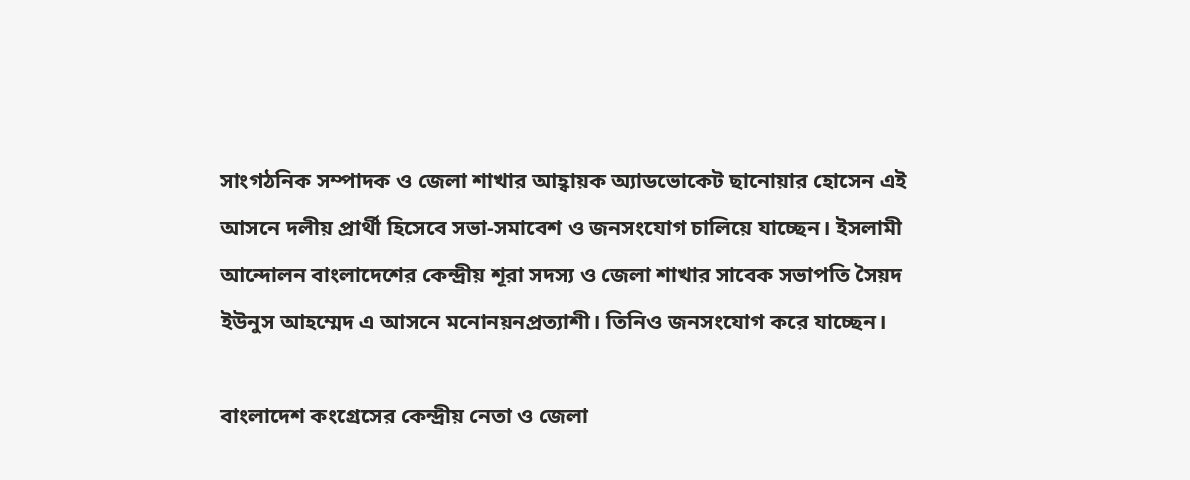সাংগঠনিক সম্পাদক ও জেলা শাখার আহ্বায়ক অ্যাডভোকেট ছানোয়ার হোসেন এই আসনে দলীয় প্রার্থী হিসেবে সভা-সমাবেশ ও জনসংযোগ চালিয়ে যাচ্ছেন। ইসলামী আন্দোলন বাংলাদেশের কেন্দ্রীয় শূরা সদস্য ও জেলা শাখার সাবেক সভাপতি সৈয়দ ইউনুস আহম্মেদ এ আসনে মনোনয়নপ্রত্যাশী। তিনিও জনসংযোগ করে যাচ্ছেন।

বাংলাদেশ কংগ্রেসের কেন্দ্রীয় নেতা ও জেলা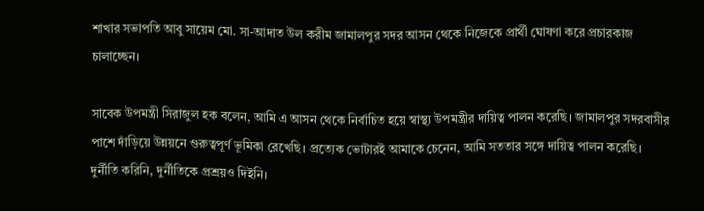শাখার সভাপতি আবু সায়েম মো. সা-আদাত উল করীম জামালপুর সদর আসন থেকে নিজেকে প্রার্থী ঘোষণা করে প্রচারকাজ চালাচ্ছেন।

সাবেক উপমন্ত্রী সিরাজুল হক বলেন, আমি এ আসন থেকে নির্বাচিত হয়ে স্বাস্থ্য উপমন্ত্রীর দায়িত্ব পালন করেছি। জামালপুর সদরবাসীর পাশে দাঁড়িয়ে উন্নয়নে গুরুত্বপূর্ণ ভূমিকা রেখেছি। প্রত্যেক ভোটারই আমাকে চেনেন, আমি সততার সঙ্গে দায়িত্ব পালন করেছি। দুর্নীতি করিনি, দুর্নীতিকে প্রশ্রয়ও দিইনি।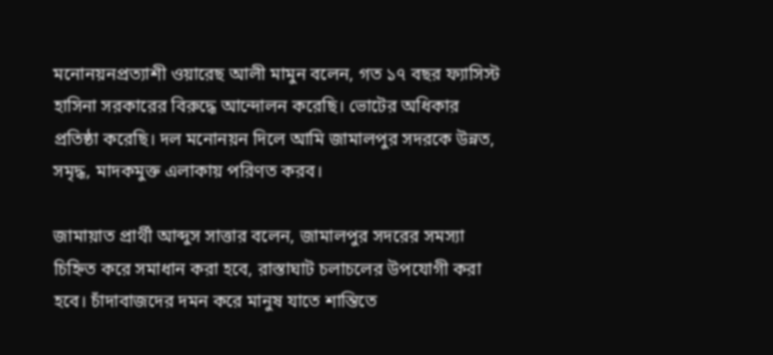মনোনয়নপ্রত্যাশী ওয়ারেছ আলী মামুন বলেন, গত ১৭ বছর ফ্যাসিস্ট হাসিনা সরকারের বিরুদ্ধে আন্দোলন করেছি। ভোটের অধিকার প্রতিষ্ঠা করেছি। দল মনোনয়ন দিলে আমি জামালপুর সদরকে উন্নত, সমৃদ্ধ, মাদকমুক্ত এলাকায় পরিণত করব।

জামায়াত প্রার্থী আব্দুস সাত্তার বলেন, জামালপুর সদরের সমস্যা চিহ্নিত করে সমাধান করা হবে, রাস্তাঘাট চলাচলের উপযোগী করা হবে। চাঁদাবাজদের দমন করে মানুষ যাতে শান্তিতে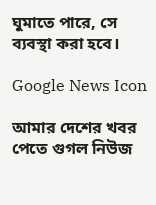ঘুমাতে পারে, সে ব্যবস্থা করা হবে।

Google News Icon

আমার দেশের খবর পেতে গুগল নিউজ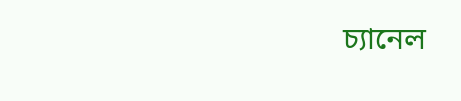চ্যানেল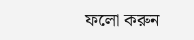ফলো করুন